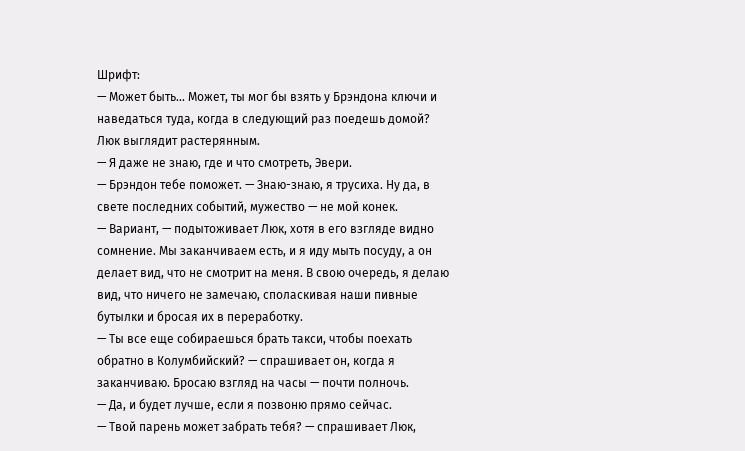Шрифт:
— Может быть… Может, ты мог бы взять у Брэндона ключи и наведаться туда, когда в следующий раз поедешь домой?
Люк выглядит растерянным.
— Я даже не знаю, где и что смотреть, Эвери.
— Брэндон тебе поможет. — Знаю-знаю, я трусиха. Ну да, в свете последних событий, мужество — не мой конек.
— Вариант, — подытоживает Люк, хотя в его взгляде видно сомнение. Мы заканчиваем есть, и я иду мыть посуду, а он делает вид, что не смотрит на меня. В свою очередь, я делаю вид, что ничего не замечаю, споласкивая наши пивные бутылки и бросая их в переработку.
— Ты все еще собираешься брать такси, чтобы поехать обратно в Колумбийский? — спрашивает он, когда я заканчиваю. Бросаю взгляд на часы — почти полночь.
— Да, и будет лучше, если я позвоню прямо сейчас.
— Твой парень может забрать тебя? — спрашивает Люк,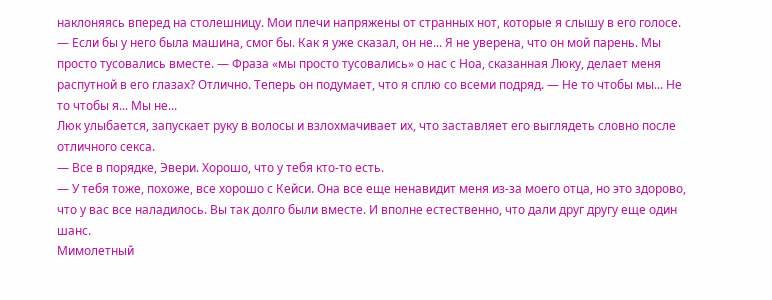наклоняясь вперед на столешницу. Мои плечи напряжены от странных нот, которые я слышу в его голосе.
— Если бы у него была машина, смог бы. Как я уже сказал, он не... Я не уверена, что он мой парень. Мы просто тусовались вместе. — Фраза «мы просто тусовались» о нас с Ноа, сказанная Люку, делает меня распутной в его глазах? Отлично. Теперь он подумает, что я сплю со всеми подряд. — Не то чтобы мы... Не то чтобы я... Мы не...
Люк улыбается, запускает руку в волосы и взлохмачивает их, что заставляет его выглядеть словно после отличного секса.
— Все в порядке, Эвери. Хорошо, что у тебя кто-то есть.
— У тебя тоже, похоже, все хорошо с Кейси. Она все еще ненавидит меня из-за моего отца, но это здорово, что у вас все наладилось. Вы так долго были вместе. И вполне естественно, что дали друг другу еще один шанс.
Мимолетный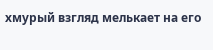хмурый взгляд мелькает на его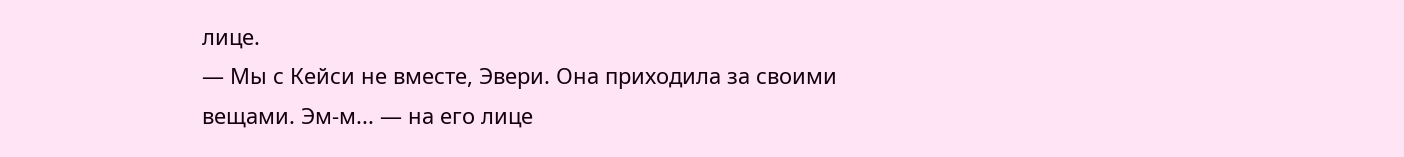лице.
— Мы с Кейси не вместе, Эвери. Она приходила за своими вещами. Эм-м... — на его лице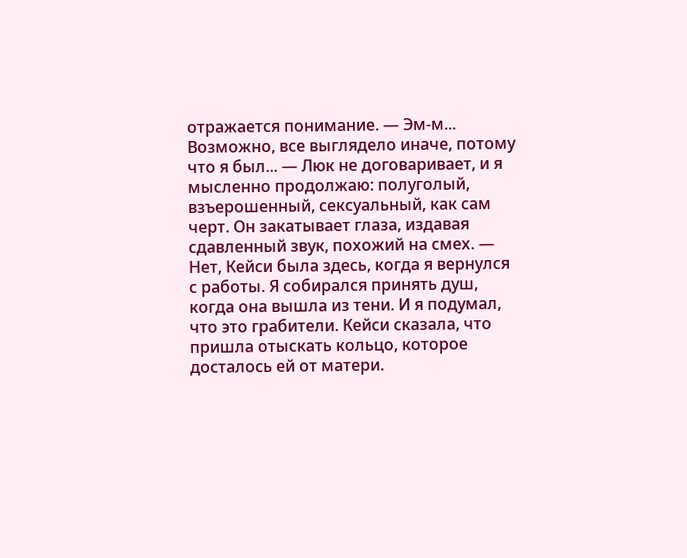отражается понимание. — Эм-м... Возможно, все выглядело иначе, потому что я был... — Люк не договаривает, и я мысленно продолжаю: полуголый, взъерошенный, сексуальный, как сам черт. Он закатывает глаза, издавая сдавленный звук, похожий на смех. — Нет, Кейси была здесь, когда я вернулся с работы. Я собирался принять душ, когда она вышла из тени. И я подумал, что это грабители. Кейси сказала, что пришла отыскать кольцо, которое досталось ей от матери.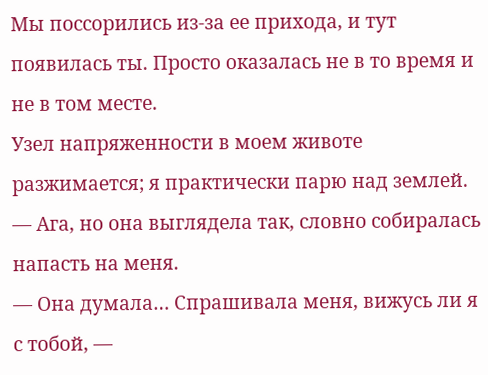Мы поссорились из-за ее прихода, и тут появилась ты. Просто оказалась не в то время и не в том месте.
Узел напряженности в моем животе разжимается; я практически парю над землей.
— Ага, но она выглядела так, словно собиралась напасть на меня.
— Она думала… Спрашивала меня, вижусь ли я с тобой, —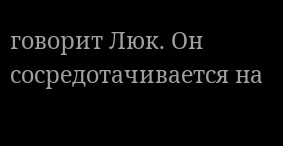говорит Люк. Он сосредотачивается на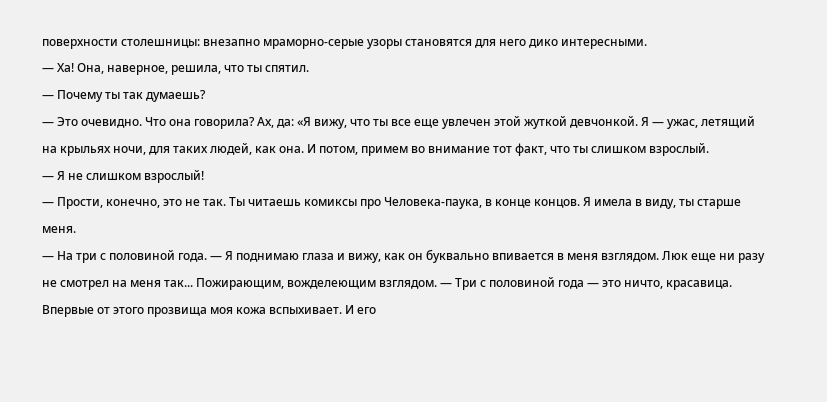поверхности столешницы: внезапно мраморно-серые узоры становятся для него дико интересными.
— Ха! Она, наверное, решила, что ты спятил.
— Почему ты так думаешь?
— Это очевидно. Что она говорила? Ах, да: «Я вижу, что ты все еще увлечен этой жуткой девчонкой. Я — ужас, летящий на крыльях ночи, для таких людей, как она. И потом, примем во внимание тот факт, что ты слишком взрослый.
— Я не слишком взрослый!
— Прости, конечно, это не так. Ты читаешь комиксы про Человека-паука, в конце концов. Я имела в виду, ты старше меня.
— На три с половиной года. — Я поднимаю глаза и вижу, как он буквально впивается в меня взглядом. Люк еще ни разу не смотрел на меня так... Пожирающим, вожделеющим взглядом. — Три с половиной года — это ничто, красавица.
Впервые от этого прозвища моя кожа вспыхивает. И его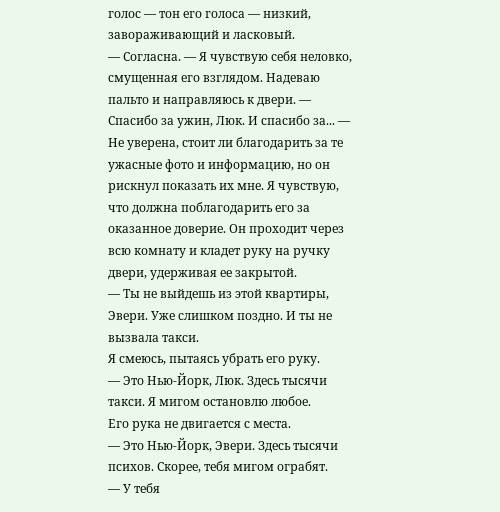голос — тон его голоса — низкий, завораживающий и ласковый.
— Согласна. — Я чувствую себя неловко, смущенная его взглядом. Надеваю пальто и направляюсь к двери. — Спасибо за ужин, Люк. И спасибо за... — Не уверена, стоит ли благодарить за те ужасные фото и информацию, но он рискнул показать их мне. Я чувствую, что должна поблагодарить его за оказанное доверие. Он проходит через всю комнату и кладет руку на ручку двери, удерживая ее закрытой.
— Ты не выйдешь из этой квартиры, Эвери. Уже слишком поздно. И ты не вызвала такси.
Я смеюсь, пытаясь убрать его руку.
— Это Нью-Йорк, Люк. Здесь тысячи такси. Я мигом остановлю любое.
Его рука не двигается с места.
— Это Нью-Йорк, Эвери. Здесь тысячи психов. Скорее, тебя мигом ограбят.
— У тебя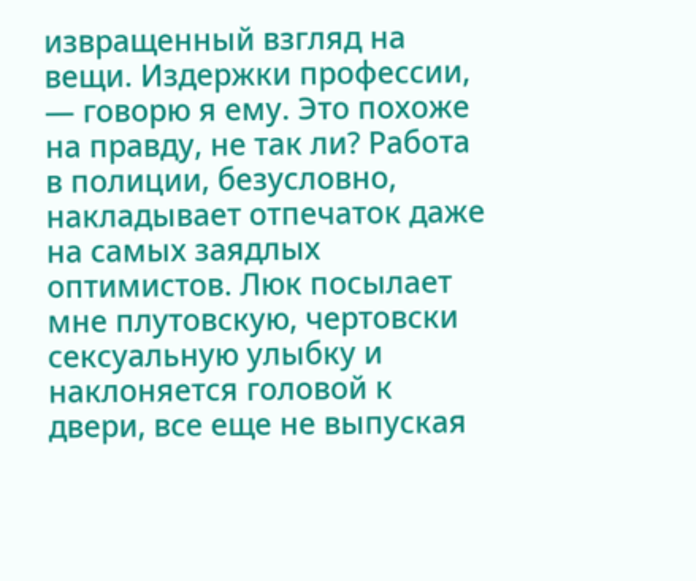извращенный взгляд на вещи. Издержки профессии, — говорю я ему. Это похоже на правду, не так ли? Работа в полиции, безусловно, накладывает отпечаток даже на самых заядлых оптимистов. Люк посылает мне плутовскую, чертовски сексуальную улыбку и наклоняется головой к двери, все еще не выпуская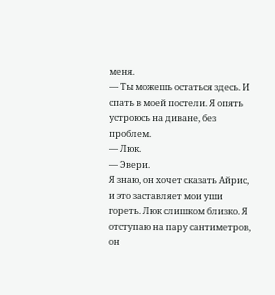меня.
— Ты можешь остаться здесь. И спать в моей постели. Я опять устроюсь на диване, без проблем.
— Люк.
— Эвери.
Я знаю, он хочет сказать Айрис, и это заставляет мои уши гореть. Люк слишком близко. Я отступаю на пару сантиметров, он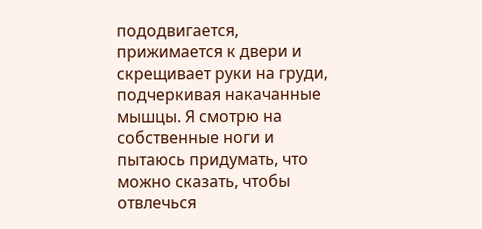пододвигается, прижимается к двери и скрещивает руки на груди, подчеркивая накачанные мышцы. Я смотрю на собственные ноги и пытаюсь придумать, что можно сказать, чтобы отвлечься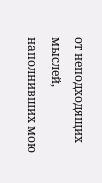от неподходящих мыслей, наполнивших мою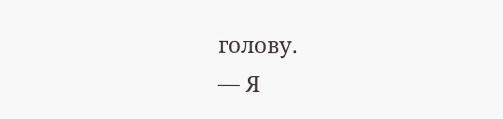голову.
— Я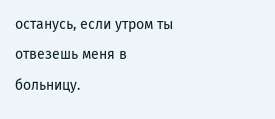останусь, если утром ты отвезешь меня в больницу.